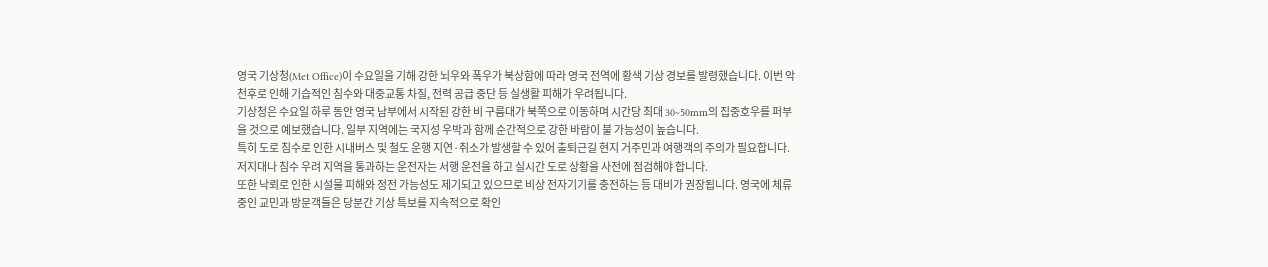영국 기상청(Met Office)이 수요일을 기해 강한 뇌우와 폭우가 북상함에 따라 영국 전역에 황색 기상 경보를 발령했습니다. 이번 악천후로 인해 기습적인 침수와 대중교통 차질, 전력 공급 중단 등 실생활 피해가 우려됩니다.
기상청은 수요일 하루 동안 영국 남부에서 시작된 강한 비 구름대가 북쪽으로 이동하며 시간당 최대 30~50mm의 집중호우를 퍼부을 것으로 예보했습니다. 일부 지역에는 국지성 우박과 함께 순간적으로 강한 바람이 불 가능성이 높습니다.
특히 도로 침수로 인한 시내버스 및 철도 운행 지연·취소가 발생할 수 있어 출퇴근길 현지 거주민과 여행객의 주의가 필요합니다. 저지대나 침수 우려 지역을 통과하는 운전자는 서행 운전을 하고 실시간 도로 상황을 사전에 점검해야 합니다.
또한 낙뢰로 인한 시설물 피해와 정전 가능성도 제기되고 있으므로 비상 전자기기를 충전하는 등 대비가 권장됩니다. 영국에 체류 중인 교민과 방문객들은 당분간 기상 특보를 지속적으로 확인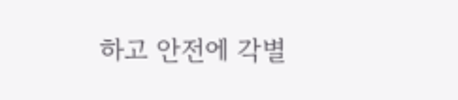하고 안전에 각별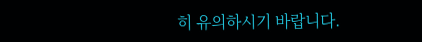히 유의하시기 바랍니다.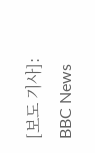[보도 기사]: BBC News